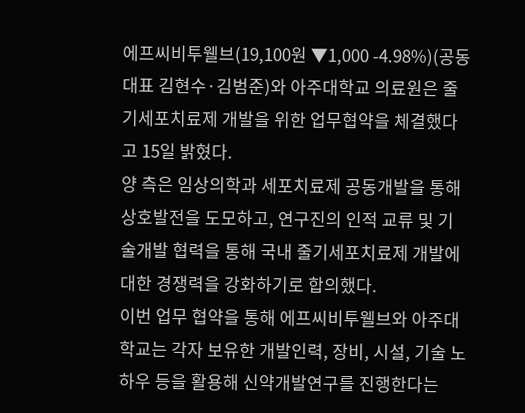에프씨비투웰브(19,100원 ▼1,000 -4.98%)(공동대표 김현수·김범준)와 아주대학교 의료원은 줄기세포치료제 개발을 위한 업무협약을 체결했다고 15일 밝혔다.
양 측은 임상의학과 세포치료제 공동개발을 통해 상호발전을 도모하고, 연구진의 인적 교류 및 기술개발 협력을 통해 국내 줄기세포치료제 개발에 대한 경쟁력을 강화하기로 합의했다.
이번 업무 협약을 통해 에프씨비투웰브와 아주대학교는 각자 보유한 개발인력, 장비, 시설, 기술 노하우 등을 활용해 신약개발연구를 진행한다는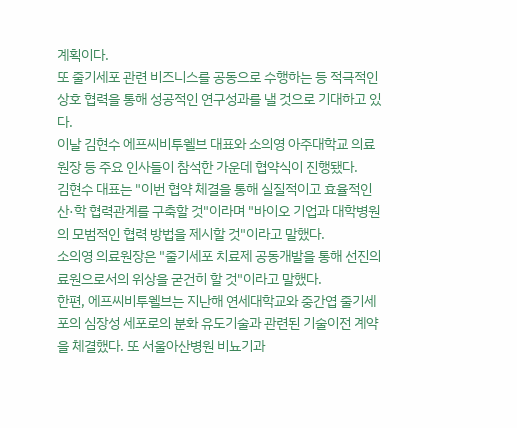계획이다.
또 줄기세포 관련 비즈니스를 공동으로 수행하는 등 적극적인 상호 협력을 통해 성공적인 연구성과를 낼 것으로 기대하고 있다.
이날 김현수 에프씨비투웰브 대표와 소의영 아주대학교 의료원장 등 주요 인사들이 참석한 가운데 협약식이 진행됐다.
김현수 대표는 "이번 협약 체결을 통해 실질적이고 효율적인 산·학 협력관계를 구축할 것"이라며 "바이오 기업과 대학병원의 모범적인 협력 방법을 제시할 것"이라고 말했다.
소의영 의료원장은 "줄기세포 치료제 공동개발을 통해 선진의료원으로서의 위상을 굳건히 할 것"이라고 말했다.
한편, 에프씨비투웰브는 지난해 연세대학교와 중간엽 줄기세포의 심장성 세포로의 분화 유도기술과 관련된 기술이전 계약을 체결했다. 또 서울아산병원 비뇨기과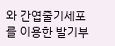와 간엽줄기세포를 이용한 발기부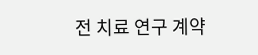전 치료 연구 계약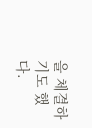을 체결하기도 했다.